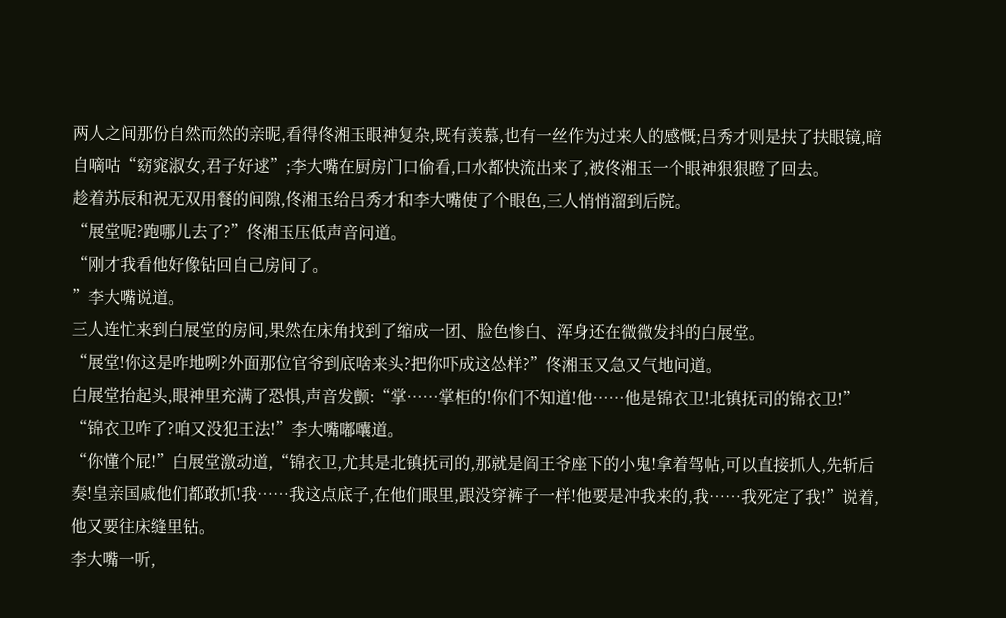两人之间那份自然而然的亲昵,看得佟湘玉眼神复杂,既有羡慕,也有一丝作为过来人的感慨;吕秀才则是扶了扶眼镜,暗自嘀咕“窈窕淑女,君子好逑”;李大嘴在厨房门口偷看,口水都快流出来了,被佟湘玉一个眼神狠狠瞪了回去。
趁着苏辰和祝无双用餐的间隙,佟湘玉给吕秀才和李大嘴使了个眼色,三人悄悄溜到后院。
“展堂呢?跑哪儿去了?”佟湘玉压低声音问道。
“刚才我看他好像钻回自己房间了。
”李大嘴说道。
三人连忙来到白展堂的房间,果然在床角找到了缩成一团、脸色惨白、浑身还在微微发抖的白展堂。
“展堂!你这是咋地咧?外面那位官爷到底啥来头?把你吓成这怂样?”佟湘玉又急又气地问道。
白展堂抬起头,眼神里充满了恐惧,声音发颤:“掌……掌柜的!你们不知道!他……他是锦衣卫!北镇抚司的锦衣卫!”
“锦衣卫咋了?咱又没犯王法!”李大嘴嘟囔道。
“你懂个屁!”白展堂激动道,“锦衣卫,尤其是北镇抚司的,那就是阎王爷座下的小鬼!拿着驾帖,可以直接抓人,先斩后奏!皇亲国戚他们都敢抓!我……我这点底子,在他们眼里,跟没穿裤子一样!他要是冲我来的,我……我死定了我!”说着,他又要往床缝里钻。
李大嘴一听,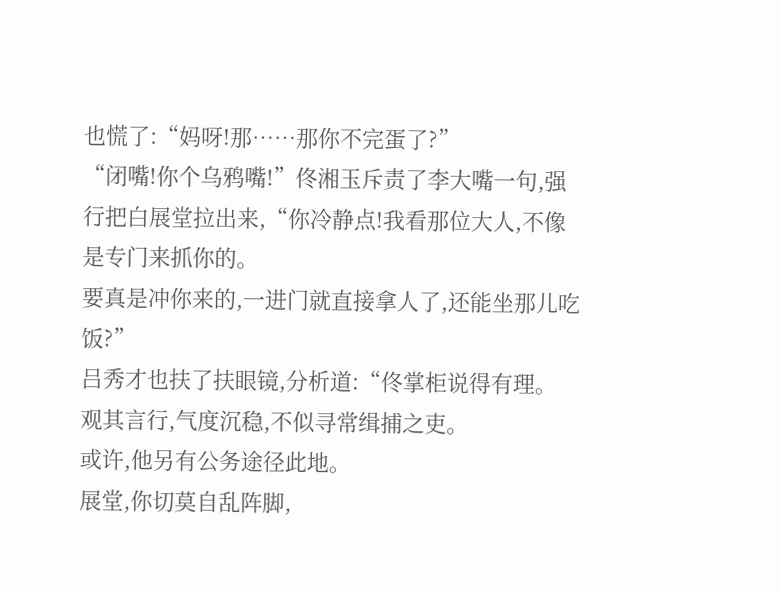也慌了:“妈呀!那……那你不完蛋了?”
“闭嘴!你个乌鸦嘴!”佟湘玉斥责了李大嘴一句,强行把白展堂拉出来,“你冷静点!我看那位大人,不像是专门来抓你的。
要真是冲你来的,一进门就直接拿人了,还能坐那儿吃饭?”
吕秀才也扶了扶眼镜,分析道:“佟掌柜说得有理。
观其言行,气度沉稳,不似寻常缉捕之吏。
或许,他另有公务途径此地。
展堂,你切莫自乱阵脚,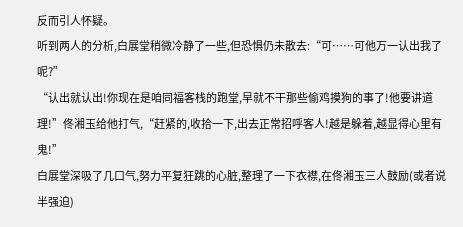反而引人怀疑。
听到两人的分析,白展堂稍微冷静了一些,但恐惧仍未散去:“可……可他万一认出我了呢?”
“认出就认出!你现在是咱同福客栈的跑堂,早就不干那些偷鸡摸狗的事了!他要讲道理!”佟湘玉给他打气,“赶紧的,收拾一下,出去正常招呼客人!越是躲着,越显得心里有鬼!”
白展堂深吸了几口气,努力平复狂跳的心脏,整理了一下衣襟,在佟湘玉三人鼓励(或者说半强迫)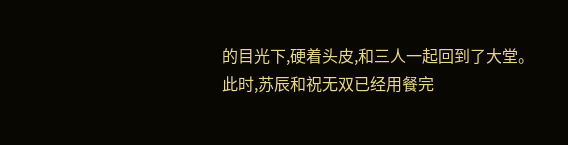的目光下,硬着头皮,和三人一起回到了大堂。
此时,苏辰和祝无双已经用餐完